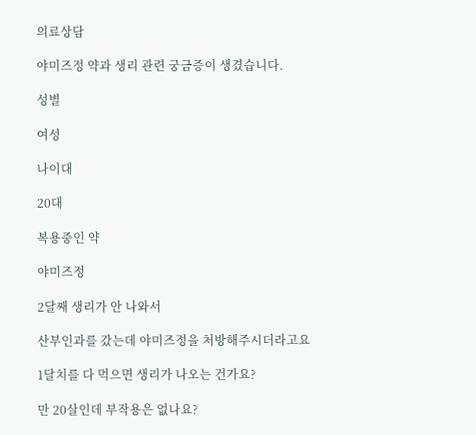의료상담

야미즈정 약과 생리 관련 궁금증이 생겼습니다.

성별

여성

나이대

20대

복용중인 약

야미즈정

2달째 생리가 안 나와서

산부인과를 갔는데 야미즈정을 처방해주시더라고요

1달치를 다 먹으면 생리가 나오는 건가요?

만 20살인데 부작용은 없나요?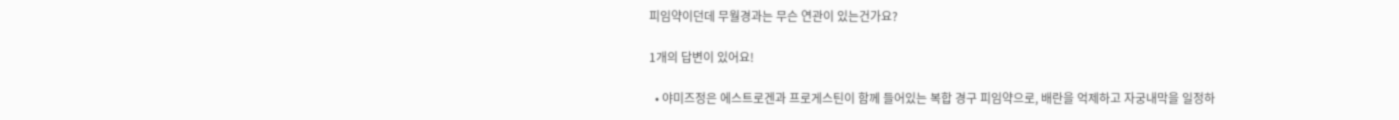피임약이던데 무월경과는 무슨 연관이 있는건가요?

1개의 답변이 있어요!

  • 야미즈정은 에스트로겐과 프로게스틴이 함께 들어있는 복합 경구 피임약으로, 배란을 억제하고 자궁내막을 일정하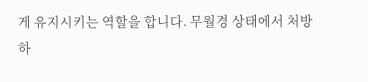게 유지시키는 역할을 합니다. 무월경 상태에서 처방하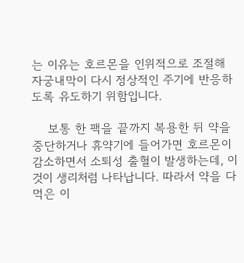는 이유는 호르몬을 인위적으로 조절해 자궁내막이 다시 정상적인 주기에 반응하도록 유도하기 위함입니다.

    보통 한 팩을 끝까지 복용한 뒤 약을 중단하거나 휴약기에 들어가면 호르몬이 감소하면서 소퇴성 출혈이 발생하는데, 이것이 생리처럼 나타납니다. 따라서 약을 다 먹은 이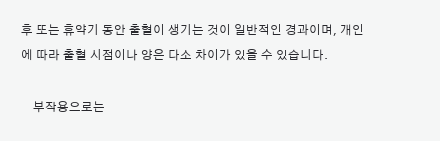후 또는 휴약기 동안 출혈이 생기는 것이 일반적인 경과이며, 개인에 따라 출혈 시점이나 양은 다소 차이가 있을 수 있습니다.

    부작용으로는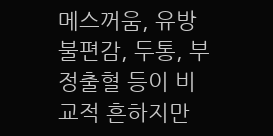메스꺼움, 유방 불편감, 두통, 부정출혈 등이 비교적 흔하지만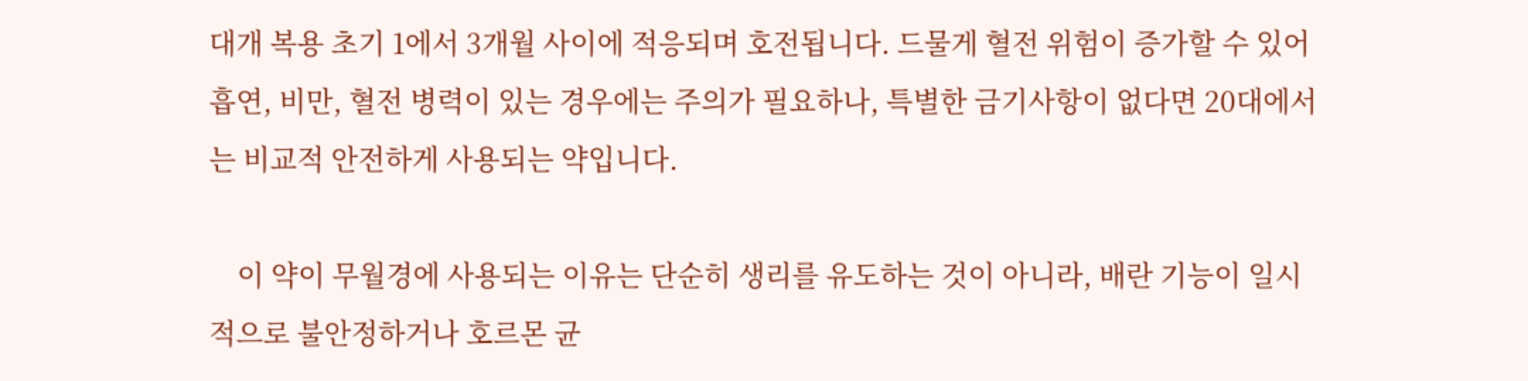대개 복용 초기 1에서 3개월 사이에 적응되며 호전됩니다. 드물게 혈전 위험이 증가할 수 있어 흡연, 비만, 혈전 병력이 있는 경우에는 주의가 필요하나, 특별한 금기사항이 없다면 20대에서는 비교적 안전하게 사용되는 약입니다.

    이 약이 무월경에 사용되는 이유는 단순히 생리를 유도하는 것이 아니라, 배란 기능이 일시적으로 불안정하거나 호르몬 균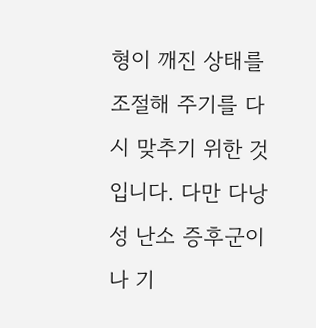형이 깨진 상태를 조절해 주기를 다시 맞추기 위한 것입니다. 다만 다낭성 난소 증후군이나 기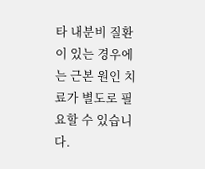타 내분비 질환이 있는 경우에는 근본 원인 치료가 별도로 필요할 수 있습니다.